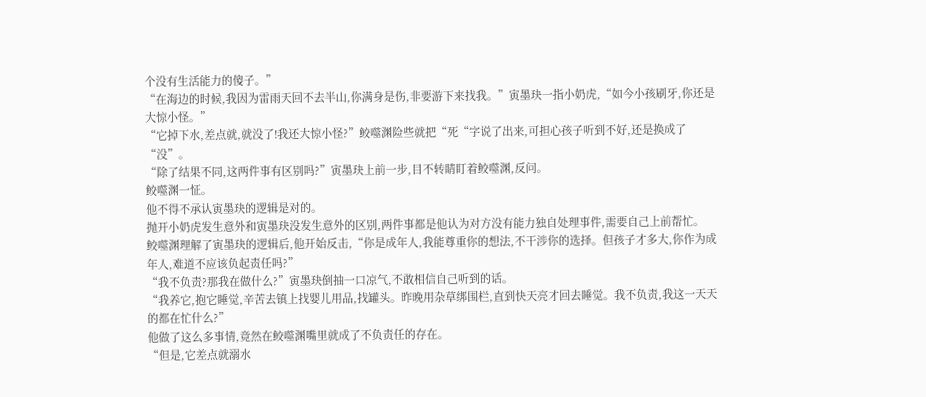个没有生活能力的傻子。”
“在海边的时候,我因为雷雨天回不去半山,你满身是伤,非要游下来找我。”寅墨玦一指小奶虎,“如今小孩刷牙,你还是大惊小怪。”
“它掉下水,差点就,就没了!我还大惊小怪?”鲛噬渊险些就把“死“字说了出来,可担心孩子听到不好,还是换成了“没”。
“除了结果不同,这两件事有区别吗?”寅墨玦上前一步,目不转睛盯着鲛噬渊,反问。
鲛噬渊一怔。
他不得不承认寅墨玦的逻辑是对的。
抛开小奶虎发生意外和寅墨玦没发生意外的区别,两件事都是他认为对方没有能力独自处理事件,需要自己上前帮忙。
鲛噬渊理解了寅墨玦的逻辑后,他开始反击,“你是成年人,我能尊重你的想法,不干涉你的选择。但孩子才多大,你作为成年人,难道不应该负起责任吗?”
“我不负责?那我在做什么?”寅墨玦倒抽一口凉气,不敢相信自己听到的话。
“我养它,抱它睡觉,辛苦去镇上找婴儿用品,找罐头。昨晚用杂草绑围栏,直到快天亮才回去睡觉。我不负责,我这一天天的都在忙什么?”
他做了这么多事情,竟然在鲛噬渊嘴里就成了不负责任的存在。
“但是,它差点就溺水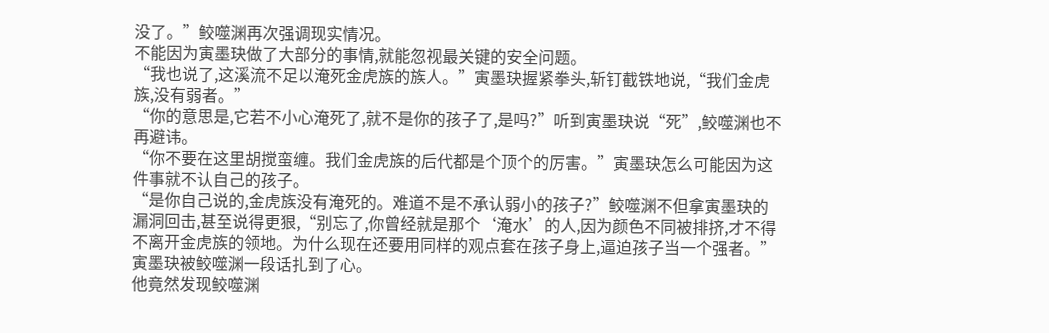没了。”鲛噬渊再次强调现实情况。
不能因为寅墨玦做了大部分的事情,就能忽视最关键的安全问题。
“我也说了,这溪流不足以淹死金虎族的族人。”寅墨玦握紧拳头,斩钉截铁地说,“我们金虎族,没有弱者。”
“你的意思是,它若不小心淹死了,就不是你的孩子了,是吗?”听到寅墨玦说“死”,鲛噬渊也不再避讳。
“你不要在这里胡搅蛮缠。我们金虎族的后代都是个顶个的厉害。”寅墨玦怎么可能因为这件事就不认自己的孩子。
“是你自己说的,金虎族没有淹死的。难道不是不承认弱小的孩子?”鲛噬渊不但拿寅墨玦的漏洞回击,甚至说得更狠,“别忘了,你曾经就是那个‘淹水’的人,因为颜色不同被排挤,才不得不离开金虎族的领地。为什么现在还要用同样的观点套在孩子身上,逼迫孩子当一个强者。”
寅墨玦被鲛噬渊一段话扎到了心。
他竟然发现鲛噬渊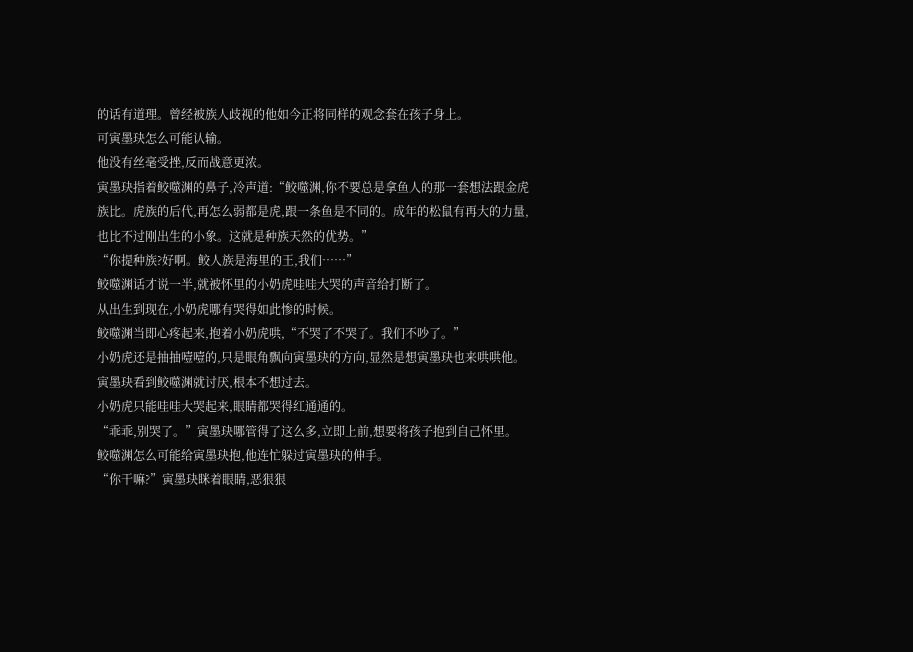的话有道理。曾经被族人歧视的他如今正将同样的观念套在孩子身上。
可寅墨玦怎么可能认输。
他没有丝毫受挫,反而战意更浓。
寅墨玦指着鲛噬渊的鼻子,冷声道:“鲛噬渊,你不要总是拿鱼人的那一套想法跟金虎族比。虎族的后代,再怎么弱都是虎,跟一条鱼是不同的。成年的松鼠有再大的力量,也比不过刚出生的小象。这就是种族天然的优势。”
“你提种族?好啊。鲛人族是海里的王,我们……”
鲛噬渊话才说一半,就被怀里的小奶虎哇哇大哭的声音给打断了。
从出生到现在,小奶虎哪有哭得如此惨的时候。
鲛噬渊当即心疼起来,抱着小奶虎哄,“不哭了不哭了。我们不吵了。”
小奶虎还是抽抽噎噎的,只是眼角飘向寅墨玦的方向,显然是想寅墨玦也来哄哄他。
寅墨玦看到鲛噬渊就讨厌,根本不想过去。
小奶虎只能哇哇大哭起来,眼睛都哭得红通通的。
“乖乖,别哭了。”寅墨玦哪管得了这么多,立即上前,想要将孩子抱到自己怀里。
鲛噬渊怎么可能给寅墨玦抱,他连忙躲过寅墨玦的伸手。
“你干嘛?”寅墨玦眯着眼睛,恶狠狠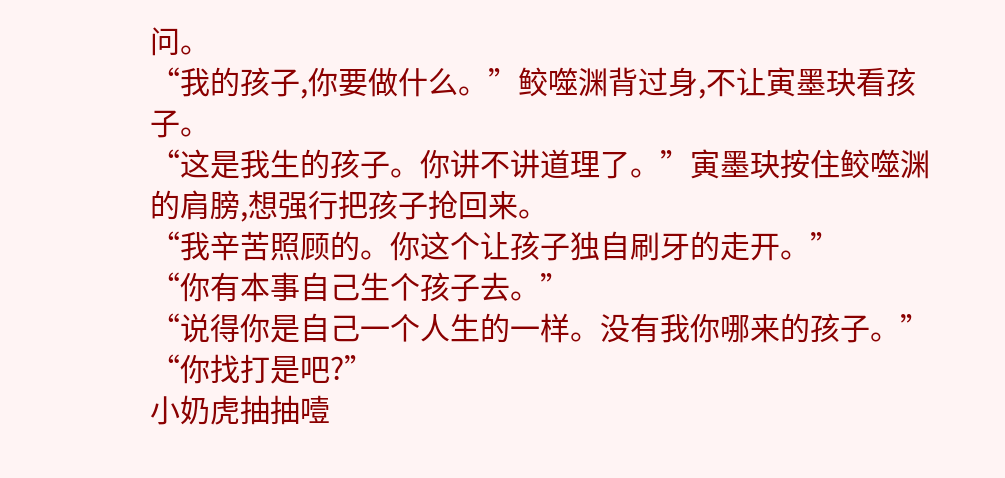问。
“我的孩子,你要做什么。”鲛噬渊背过身,不让寅墨玦看孩子。
“这是我生的孩子。你讲不讲道理了。”寅墨玦按住鲛噬渊的肩膀,想强行把孩子抢回来。
“我辛苦照顾的。你这个让孩子独自刷牙的走开。”
“你有本事自己生个孩子去。”
“说得你是自己一个人生的一样。没有我你哪来的孩子。”
“你找打是吧?”
小奶虎抽抽噎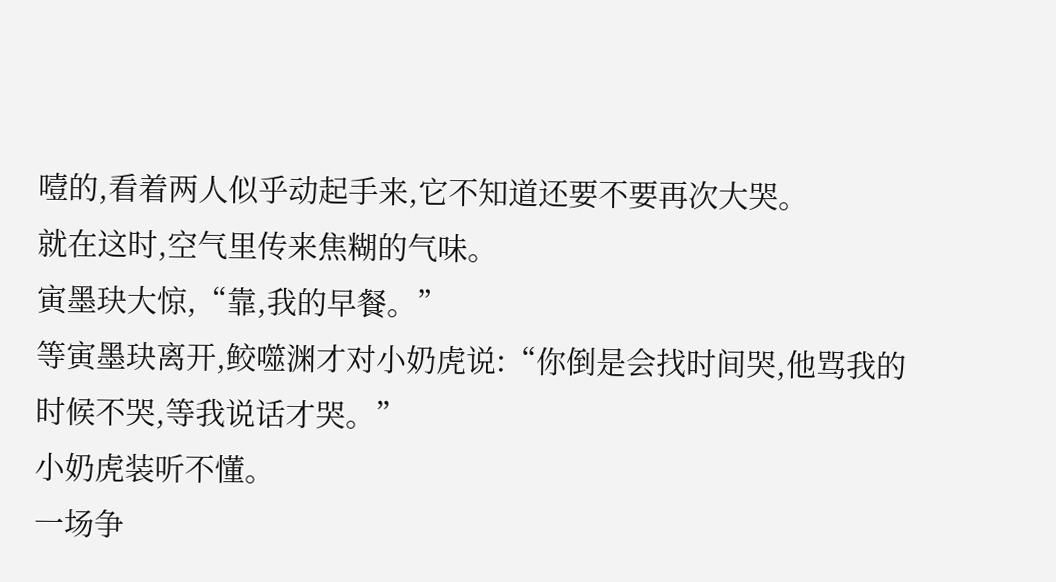噎的,看着两人似乎动起手来,它不知道还要不要再次大哭。
就在这时,空气里传来焦糊的气味。
寅墨玦大惊,“靠,我的早餐。”
等寅墨玦离开,鲛噬渊才对小奶虎说:“你倒是会找时间哭,他骂我的时候不哭,等我说话才哭。”
小奶虎装听不懂。
一场争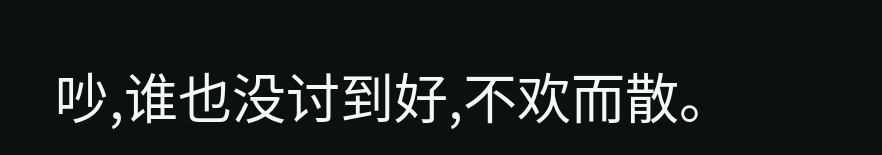吵,谁也没讨到好,不欢而散。